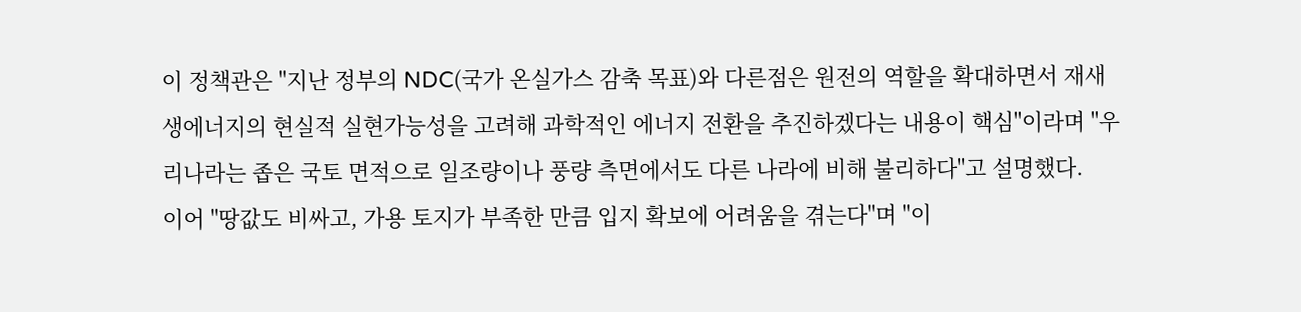이 정책관은 "지난 정부의 NDC(국가 온실가스 감축 목표)와 다른점은 원전의 역할을 확대하면서 재새생에너지의 현실적 실현가능성을 고려해 과학적인 에너지 전환을 추진하겠다는 내용이 핵심"이라며 "우리나라는 좁은 국토 면적으로 일조량이나 풍량 측면에서도 다른 나라에 비해 불리하다"고 설명했다.
이어 "땅값도 비싸고, 가용 토지가 부족한 만큼 입지 확보에 어려움을 겪는다"며 "이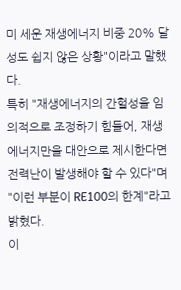미 세운 재생에너지 비중 20% 달성도 쉽지 않은 상황"이라고 말했다.
특히 "재생에너지의 간헐성을 임의적으로 조정하기 힘들어, 재생에너지만을 대안으로 제시한다면 전력난이 발생해야 할 수 있다"며 "이런 부분이 RE100의 한계"라고 밝혔다.
이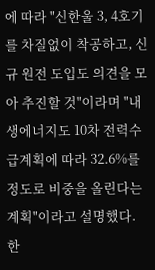에 따라 "신한울 3, 4호기를 차질없이 착공하고, 신규 원전 도입도 의견을 모아 추진할 것"이라며 "내생에너지도 10차 전력수급계획에 따라 32.6%를 정도로 비중을 올린다는 계획"이라고 설명했다.
한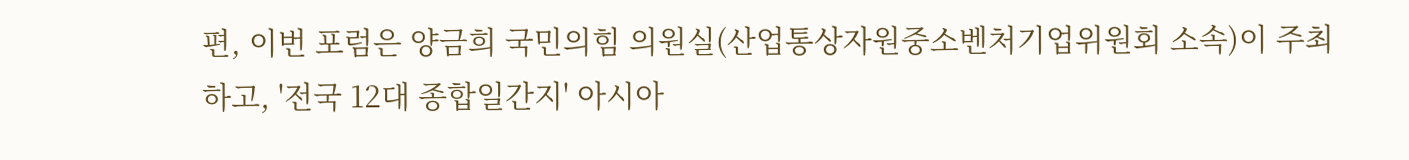편, 이번 포럼은 양금희 국민의힘 의원실(산업통상자원중소벤처기업위원회 소속)이 주최하고, '전국 12대 종합일간지' 아시아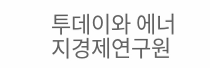투데이와 에너지경제연구원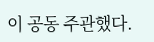이 공동 주관했다.